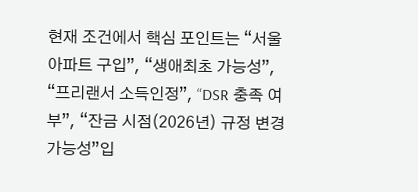현재 조건에서 핵심 포인트는 “서울 아파트 구입”, “생애최초 가능성”, “프리랜서 소득인정”, “DSR 충족 여부”, “잔금 시점(2026년) 규정 변경 가능성”입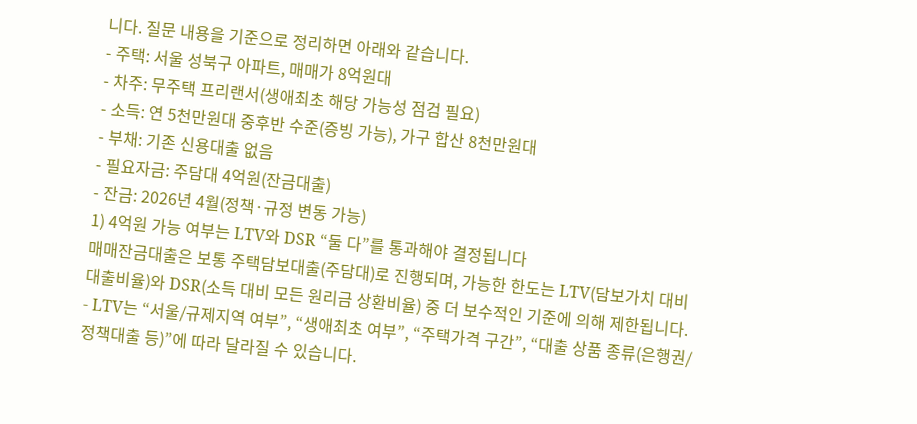니다. 질문 내용을 기준으로 정리하면 아래와 같습니다.
- 주택: 서울 성북구 아파트, 매매가 8억원대
- 차주: 무주택 프리랜서(생애최초 해당 가능성 점검 필요)
- 소득: 연 5천만원대 중후반 수준(증빙 가능), 가구 합산 8천만원대
- 부채: 기존 신용대출 없음
- 필요자금: 주담대 4억원(잔금대출)
- 잔금: 2026년 4월(정책·규정 변동 가능)
1) 4억원 가능 여부는 LTV와 DSR “둘 다”를 통과해야 결정됩니다
매매잔금대출은 보통 주택담보대출(주담대)로 진행되며, 가능한 한도는 LTV(담보가치 대비 대출비율)와 DSR(소득 대비 모든 원리금 상환비율) 중 더 보수적인 기준에 의해 제한됩니다.
- LTV는 “서울/규제지역 여부”, “생애최초 여부”, “주택가격 구간”, “대출 상품 종류(은행권/정책대출 등)”에 따라 달라질 수 있습니다.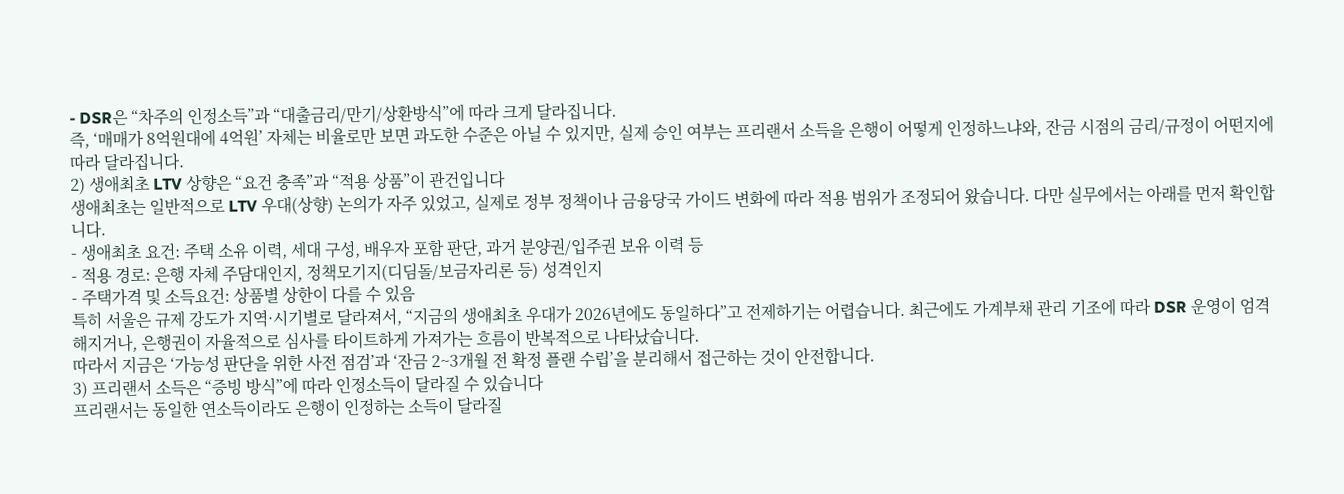- DSR은 “차주의 인정소득”과 “대출금리/만기/상환방식”에 따라 크게 달라집니다.
즉, ‘매매가 8억원대에 4억원’ 자체는 비율로만 보면 과도한 수준은 아닐 수 있지만, 실제 승인 여부는 프리랜서 소득을 은행이 어떻게 인정하느냐와, 잔금 시점의 금리/규정이 어떤지에 따라 달라집니다.
2) 생애최초 LTV 상향은 “요건 충족”과 “적용 상품”이 관건입니다
생애최초는 일반적으로 LTV 우대(상향) 논의가 자주 있었고, 실제로 정부 정책이나 금융당국 가이드 변화에 따라 적용 범위가 조정되어 왔습니다. 다만 실무에서는 아래를 먼저 확인합니다.
- 생애최초 요건: 주택 소유 이력, 세대 구성, 배우자 포함 판단, 과거 분양권/입주권 보유 이력 등
- 적용 경로: 은행 자체 주담대인지, 정책모기지(디딤돌/보금자리론 등) 성격인지
- 주택가격 및 소득요건: 상품별 상한이 다를 수 있음
특히 서울은 규제 강도가 지역·시기별로 달라져서, “지금의 생애최초 우대가 2026년에도 동일하다”고 전제하기는 어렵습니다. 최근에도 가계부채 관리 기조에 따라 DSR 운영이 엄격해지거나, 은행권이 자율적으로 심사를 타이트하게 가져가는 흐름이 반복적으로 나타났습니다.
따라서 지금은 ‘가능성 판단을 위한 사전 점검’과 ‘잔금 2~3개월 전 확정 플랜 수립’을 분리해서 접근하는 것이 안전합니다.
3) 프리랜서 소득은 “증빙 방식”에 따라 인정소득이 달라질 수 있습니다
프리랜서는 동일한 연소득이라도 은행이 인정하는 소득이 달라질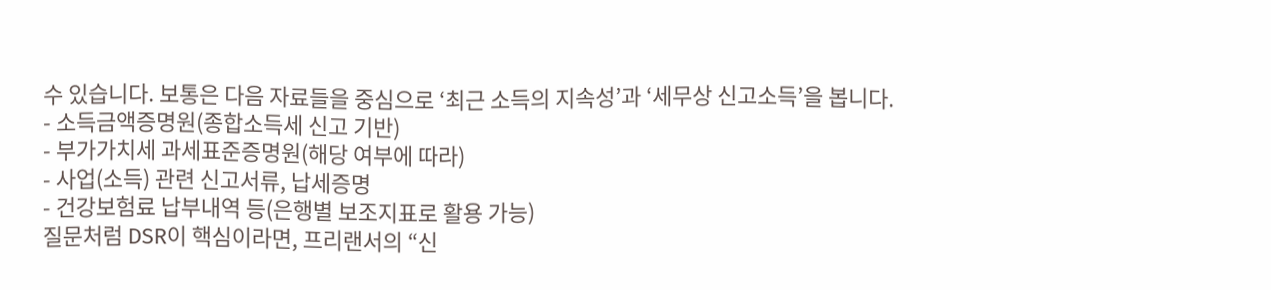수 있습니다. 보통은 다음 자료들을 중심으로 ‘최근 소득의 지속성’과 ‘세무상 신고소득’을 봅니다.
- 소득금액증명원(종합소득세 신고 기반)
- 부가가치세 과세표준증명원(해당 여부에 따라)
- 사업(소득) 관련 신고서류, 납세증명
- 건강보험료 납부내역 등(은행별 보조지표로 활용 가능)
질문처럼 DSR이 핵심이라면, 프리랜서의 “신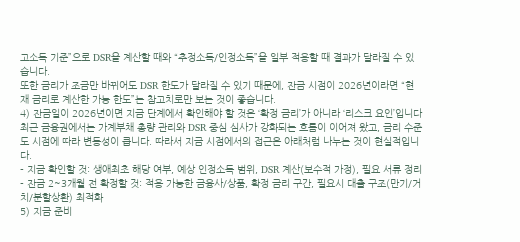고소득 기준”으로 DSR을 계산할 때와 “추정소득/인정소득”을 일부 적용할 때 결과가 달라질 수 있습니다.
또한 금리가 조금만 바뀌어도 DSR 한도가 달라질 수 있기 때문에, 잔금 시점이 2026년이라면 “현재 금리로 계산한 가능 한도”는 참고치로만 보는 것이 좋습니다.
4) 잔금일이 2026년이면 지금 단계에서 확인해야 할 것은 ‘확정 금리’가 아니라 ‘리스크 요인’입니다
최근 금융권에서는 가계부채 총량 관리와 DSR 중심 심사가 강화되는 흐름이 이어져 왔고, 금리 수준도 시점에 따라 변동성이 큽니다. 따라서 지금 시점에서의 접근은 아래처럼 나누는 것이 현실적입니다.
- 지금 확인할 것: 생애최초 해당 여부, 예상 인정소득 범위, DSR 계산(보수적 가정), 필요 서류 정리
- 잔금 2~3개월 전 확정할 것: 적용 가능한 금융사/상품, 확정 금리 구간, 필요시 대출 구조(만기/거치/분할상환) 최적화
5) 지금 준비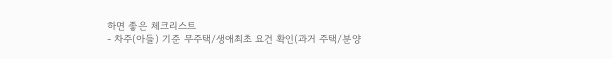하면 좋은 체크리스트
- 차주(아들) 기준 무주택/생애최초 요건 확인(과거 주택/분양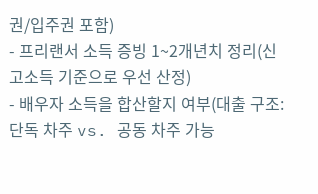권/입주권 포함)
- 프리랜서 소득 증빙 1~2개년치 정리(신고소득 기준으로 우선 산정)
- 배우자 소득을 합산할지 여부(대출 구조: 단독 차주 vs. 공동 차주 가능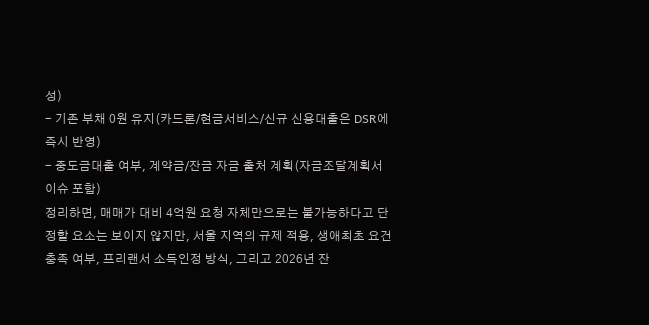성)
- 기존 부채 0원 유지(카드론/현금서비스/신규 신용대출은 DSR에 즉시 반영)
- 중도금대출 여부, 계약금/잔금 자금 출처 계획(자금조달계획서 이슈 포함)
정리하면, 매매가 대비 4억원 요청 자체만으로는 불가능하다고 단정할 요소는 보이지 않지만, 서울 지역의 규제 적용, 생애최초 요건 충족 여부, 프리랜서 소득인정 방식, 그리고 2026년 잔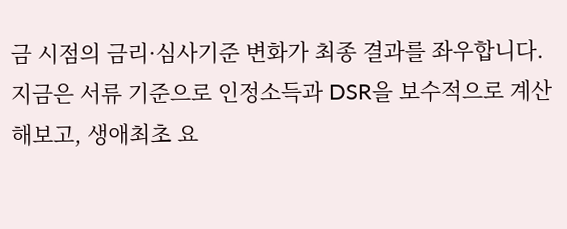금 시점의 금리·심사기준 변화가 최종 결과를 좌우합니다.
지금은 서류 기준으로 인정소득과 DSR을 보수적으로 계산해보고, 생애최초 요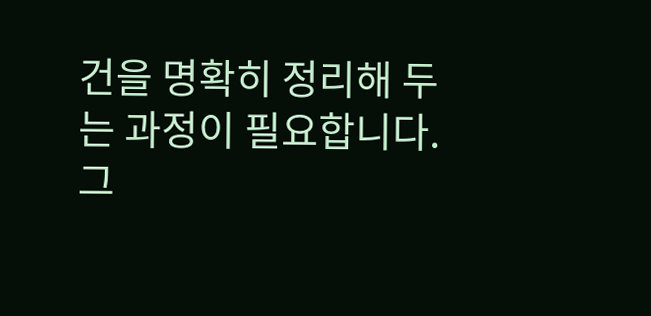건을 명확히 정리해 두는 과정이 필요합니다. 그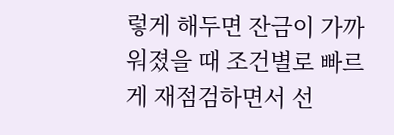렇게 해두면 잔금이 가까워졌을 때 조건별로 빠르게 재점검하면서 선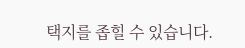택지를 좁힐 수 있습니다.